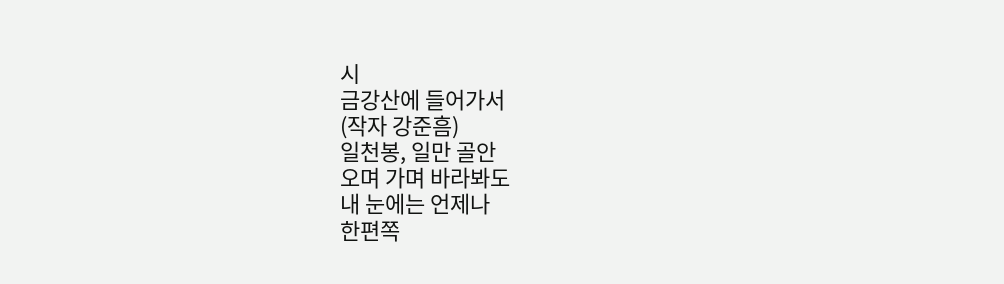시
금강산에 들어가서
(작자 강준흠)
일천봉, 일만 골안
오며 가며 바라봐도
내 눈에는 언제나
한편쪽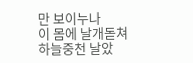만 보이누나
이 몸에 날개돋쳐
하늘중천 날았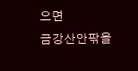으면
금강산안팎을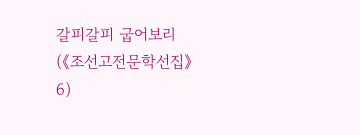갈피갈피 굽어보리
(《조선고전문학선집》 6)